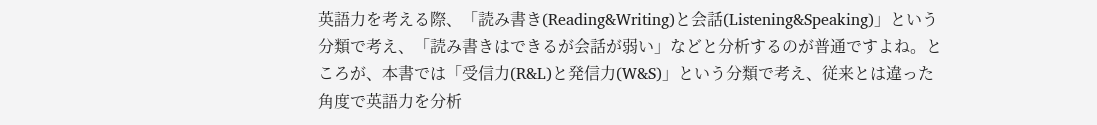英語力を考える際、「読み書き(Reading&Writing)と会話(Listening&Speaking)」という分類で考え、「読み書きはできるが会話が弱い」などと分析するのが普通ですよね。ところが、本書では「受信力(R&L)と発信力(W&S)」という分類で考え、従来とは違った角度で英語力を分析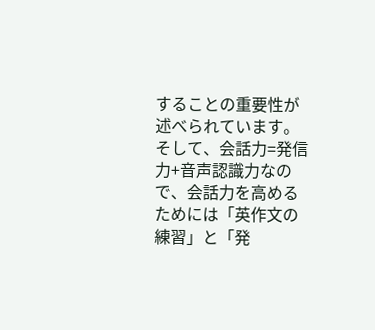することの重要性が述べられています。そして、会話力=発信力+音声認識力なので、会話力を高めるためには「英作文の練習」と「発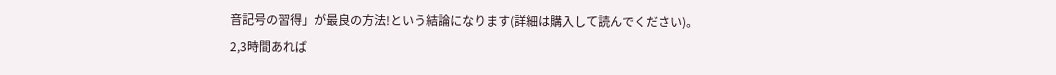音記号の習得」が最良の方法!という結論になります(詳細は購入して読んでください)。
2,3時間あれば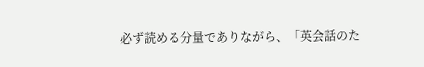必ず読める分量でありながら、「英会話のた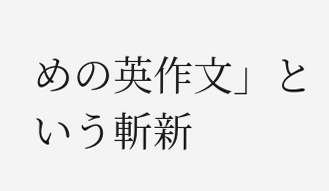めの英作文」という斬新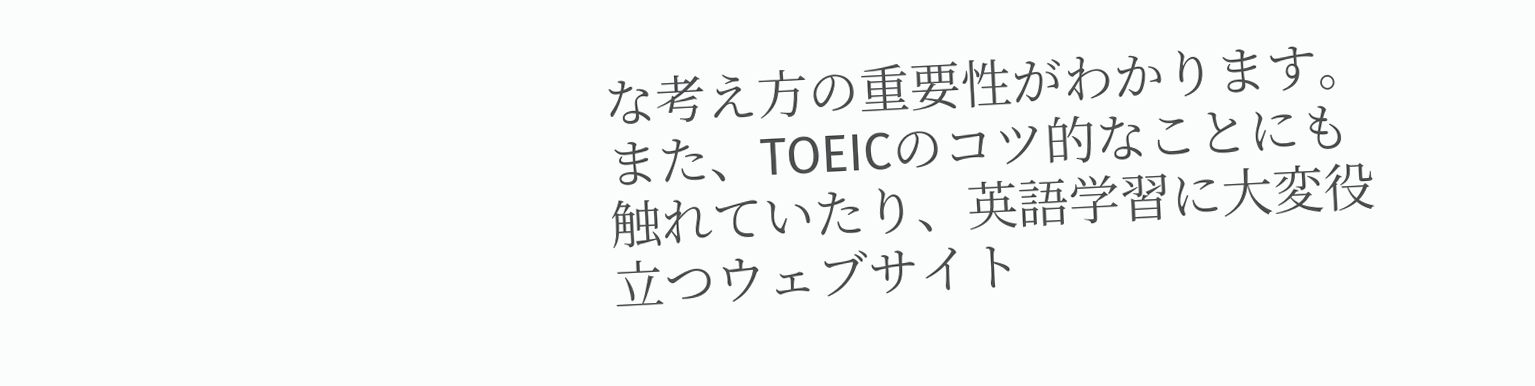な考え方の重要性がわかります。また、TOEICのコツ的なことにも触れていたり、英語学習に大変役立つウェブサイト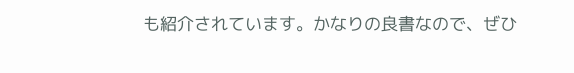も紹介されています。かなりの良書なので、ぜひ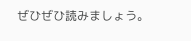ぜひぜひ読みましょう。